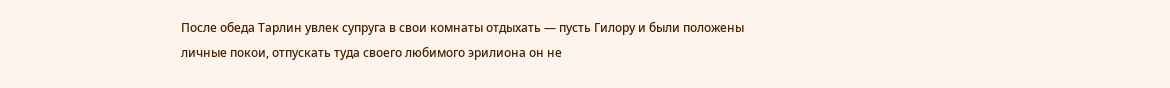После обеда Тарлин увлек супруга в свои комнаты отдыхать — пусть Гилору и были положены личные покои, отпускать туда своего любимого эрилиона он не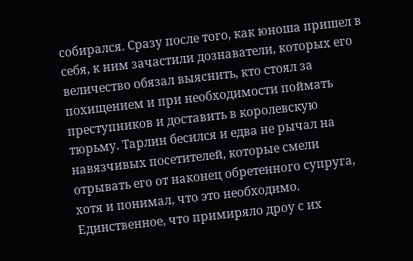собирался. Сразу после того, как юноша пришел в себя, к ним зачастили дознаватели, которых его величество обязал выяснить, кто стоял за похищением и при необходимости поймать преступников и доставить в королевскую тюрьму. Тарлин бесился и едва не рычал на навязчивых посетителей, которые смели отрывать его от наконец обретенного супруга, хотя и понимал, что это необходимо. Единственное, что примиряло дроу с их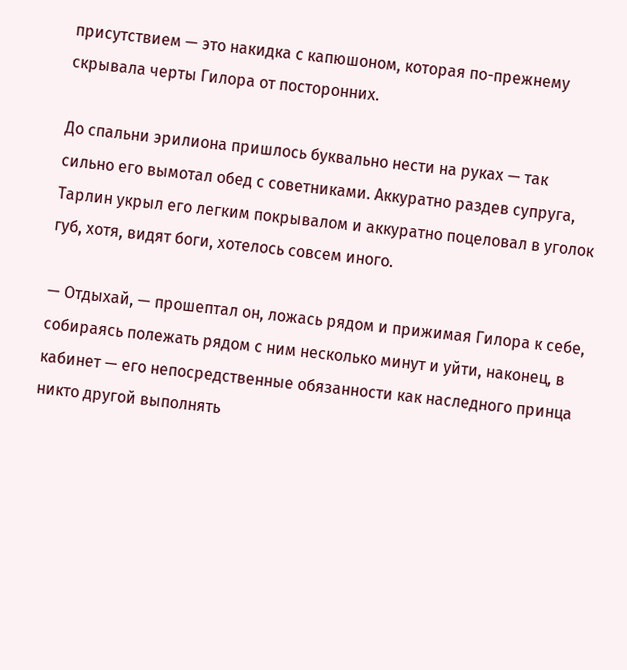присутствием — это накидка с капюшоном, которая по-прежнему скрывала черты Гилора от посторонних.

До спальни эрилиона пришлось буквально нести на руках — так сильно его вымотал обед с советниками. Аккуратно раздев супруга, Тарлин укрыл его легким покрывалом и аккуратно поцеловал в уголок губ, хотя, видят боги, хотелось совсем иного.

— Отдыхай, — прошептал он, ложась рядом и прижимая Гилора к себе, собираясь полежать рядом с ним несколько минут и уйти, наконец, в кабинет — его непосредственные обязанности как наследного принца никто другой выполнять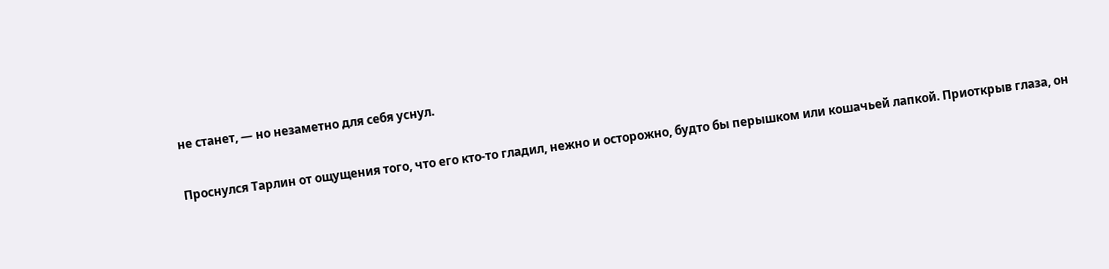не станет, — но незаметно для себя уснул.

Проснулся Тарлин от ощущения того, что его кто-то гладил, нежно и осторожно, будто бы перышком или кошачьей лапкой. Приоткрыв глаза, он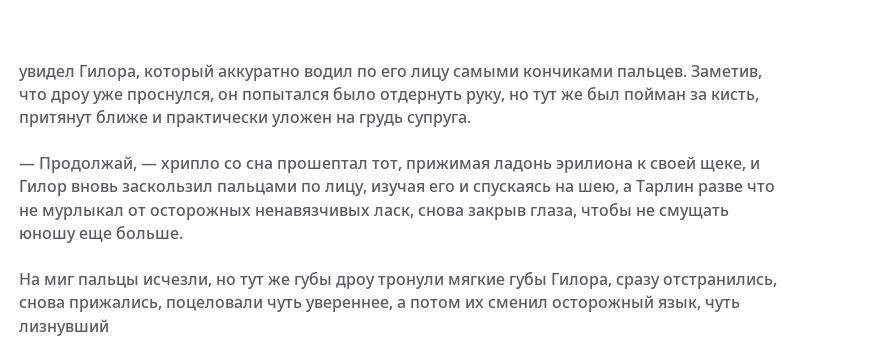увидел Гилора, который аккуратно водил по его лицу самыми кончиками пальцев. Заметив, что дроу уже проснулся, он попытался было отдернуть руку, но тут же был пойман за кисть, притянут ближе и практически уложен на грудь супруга.

— Продолжай, — хрипло со сна прошептал тот, прижимая ладонь эрилиона к своей щеке, и Гилор вновь заскользил пальцами по лицу, изучая его и спускаясь на шею, а Тарлин разве что не мурлыкал от осторожных ненавязчивых ласк, снова закрыв глаза, чтобы не смущать юношу еще больше.

На миг пальцы исчезли, но тут же губы дроу тронули мягкие губы Гилора, сразу отстранились, снова прижались, поцеловали чуть увереннее, а потом их сменил осторожный язык, чуть лизнувший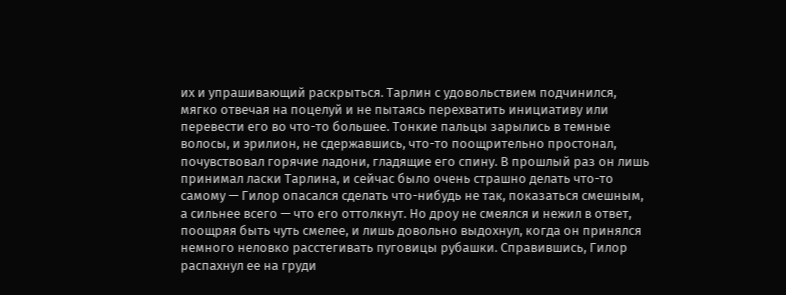их и упрашивающий раскрыться. Тарлин с удовольствием подчинился, мягко отвечая на поцелуй и не пытаясь перехватить инициативу или перевести его во что-то большее. Тонкие пальцы зарылись в темные волосы, и эрилион, не сдержавшись, что-то поощрительно простонал, почувствовал горячие ладони, гладящие его спину. В прошлый раз он лишь принимал ласки Тарлина, и сейчас было очень страшно делать что-то самому — Гилор опасался сделать что-нибудь не так, показаться смешным, а сильнее всего — что его оттолкнут. Но дроу не смеялся и нежил в ответ, поощряя быть чуть смелее, и лишь довольно выдохнул, когда он принялся немного неловко расстегивать пуговицы рубашки. Справившись, Гилор распахнул ее на груди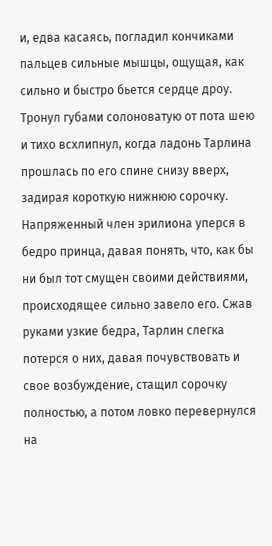и, едва касаясь, погладил кончиками пальцев сильные мышцы, ощущая, как сильно и быстро бьется сердце дроу. Тронул губами солоноватую от пота шею и тихо всхлипнул, когда ладонь Тарлина прошлась по его спине снизу вверх, задирая короткую нижнюю сорочку. Напряженный член эрилиона уперся в бедро принца, давая понять, что, как бы ни был тот смущен своими действиями, происходящее сильно завело его. Сжав руками узкие бедра, Тарлин слегка потерся о них, давая почувствовать и свое возбуждение, стащил сорочку полностью, а потом ловко перевернулся на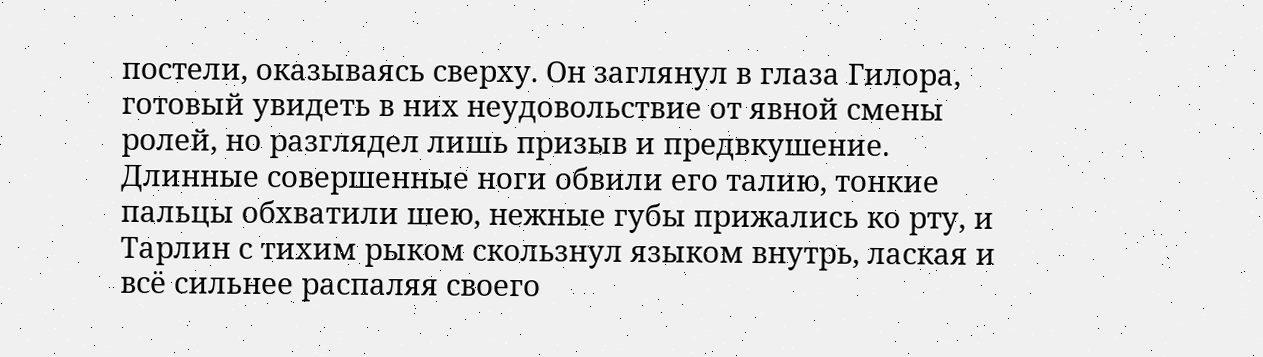постели, оказываясь сверху. Он заглянул в глаза Гилора, готовый увидеть в них неудовольствие от явной смены ролей, но разглядел лишь призыв и предвкушение. Длинные совершенные ноги обвили его талию, тонкие пальцы обхватили шею, нежные губы прижались ко рту, и Тарлин с тихим рыком скользнул языком внутрь, лаская и всё сильнее распаляя своего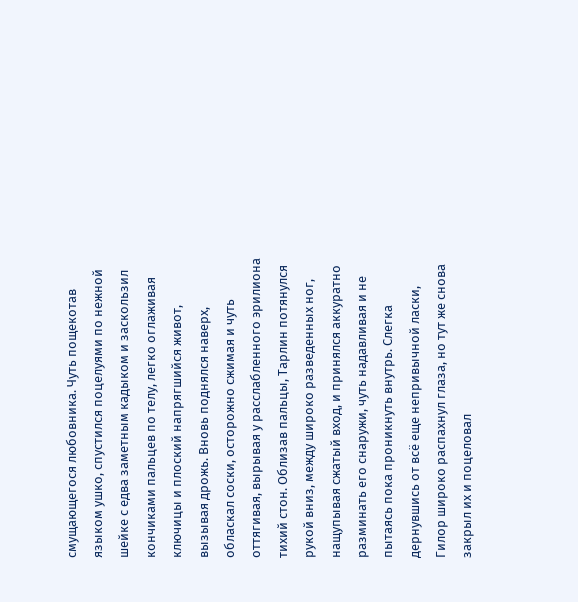смущающегося любовника. Чуть пощекотав языком ушко, спустился поцелуями по нежной шейке с едва заметным кадыком и заскользил кончиками пальцев по телу, легко оглаживая ключицы и плоский напрягшийся живот, вызывая дрожь. Вновь поднялся наверх, обласкал соски, осторожно сжимая и чуть оттягивая, вырывая у расслабленного эрилиона тихий стон. Облизав пальцы, Тарлин потянулся рукой вниз, между широко разведенных ног, нащупывая сжатый вход, и принялся аккуратно разминать его снаружи, чуть надавливая и не пытаясь пока проникнуть внутрь. Слегка дернувшись от всё еще непривычной ласки, Гилор широко распахнул глаза, но тут же снова закрыл их и поцеловал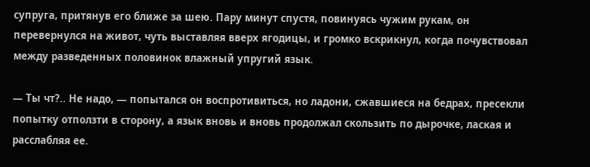супруга, притянув его ближе за шею. Пару минут спустя, повинуясь чужим рукам, он перевернулся на живот, чуть выставляя вверх ягодицы, и громко вскрикнул, когда почувствовал между разведенных половинок влажный упругий язык.

— Ты чт?.. Не надо, — попытался он воспротивиться, но ладони, сжавшиеся на бедрах, пресекли попытку отползти в сторону, а язык вновь и вновь продолжал скользить по дырочке, лаская и расслабляя ее.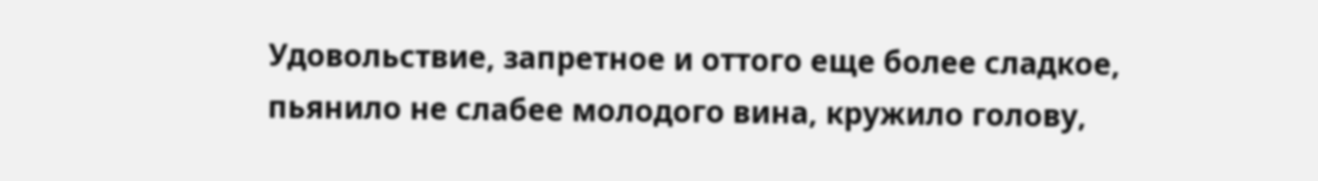Удовольствие, запретное и оттого еще более сладкое, пьянило не слабее молодого вина, кружило голову,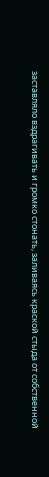заставляло вздрагивать и громко стонать, заливаясь краской стыда от собственной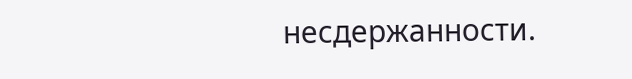несдержанности.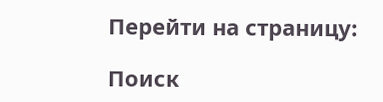Перейти на страницу:

Поиск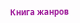Книга жанров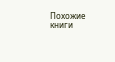Похожие книги